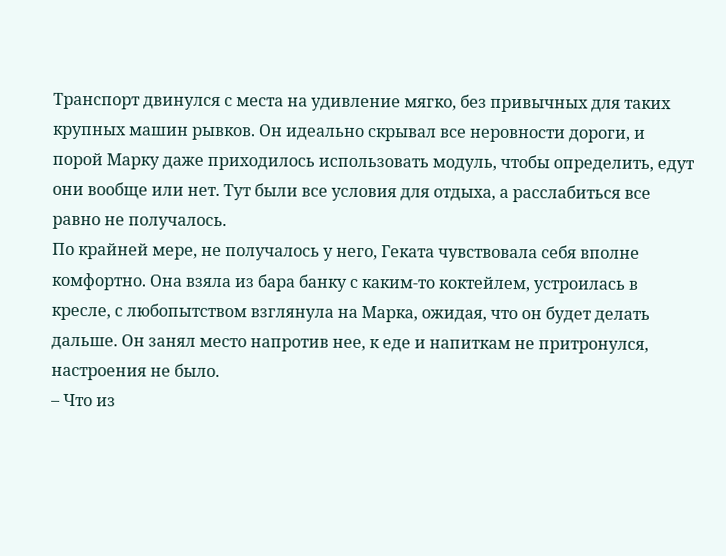Транспорт двинулся с места на удивление мягко, без привычных для таких крупных машин рывков. Он идеально скрывал все неровности дороги, и порой Марку даже приходилось использовать модуль, чтобы определить, едут они вообще или нет. Тут были все условия для отдыха, а расслабиться все равно не получалось.
По крайней мере, не получалось у него, Геката чувствовала себя вполне комфортно. Она взяла из бара банку с каким-то коктейлем, устроилась в кресле, с любопытством взглянула на Марка, ожидая, что он будет делать дальше. Он занял место напротив нее, к еде и напиткам не притронулся, настроения не было.
– Что из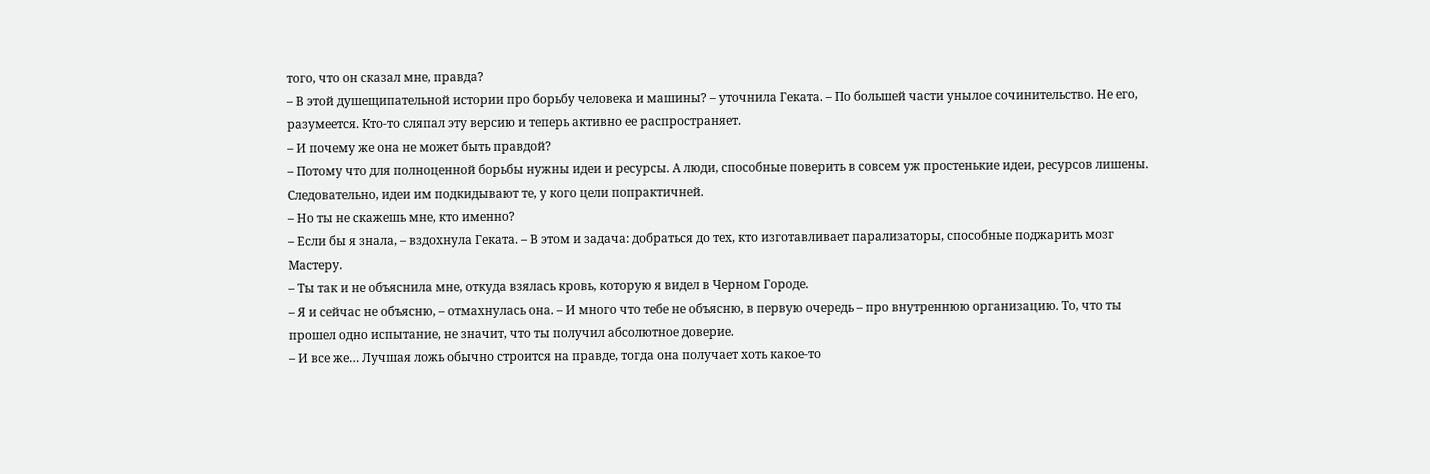того, что он сказал мне, правда?
– В этой душещипательной истории про борьбу человека и машины? – уточнила Геката. – По большей части унылое сочинительство. Не его, разумеется. Кто-то сляпал эту версию и теперь активно ее распространяет.
– И почему же она не может быть правдой?
– Потому что для полноценной борьбы нужны идеи и ресурсы. А люди, способные поверить в совсем уж простенькие идеи, ресурсов лишены. Следовательно, идеи им подкидывают те, у кого цели попрактичней.
– Но ты не скажешь мне, кто именно?
– Если бы я знала, – вздохнула Геката. – В этом и задача: добраться до тех, кто изготавливает парализаторы, способные поджарить мозг Мастеру.
– Ты так и не объяснила мне, откуда взялась кровь, которую я видел в Черном Городе.
– Я и сейчас не объясню, – отмахнулась она. – И много что тебе не объясню, в первую очередь – про внутреннюю организацию. То, что ты прошел одно испытание, не значит, что ты получил абсолютное доверие.
– И все же… Лучшая ложь обычно строится на правде, тогда она получает хоть какое-то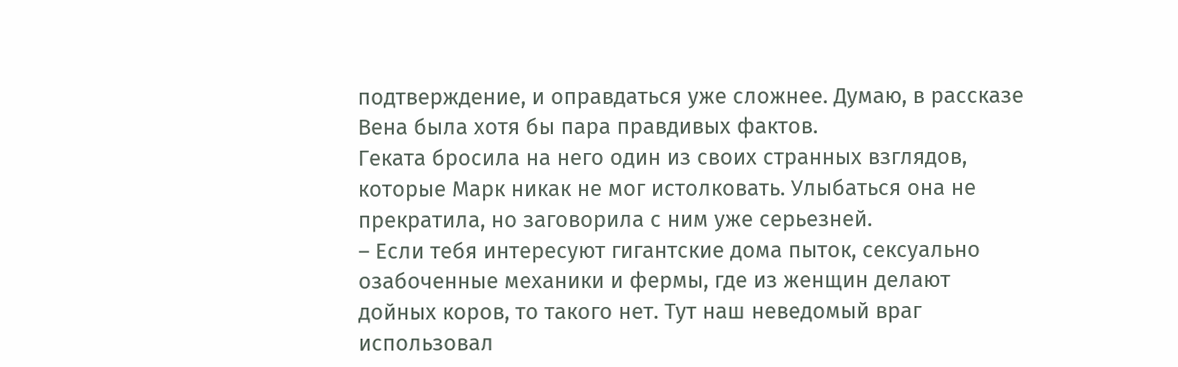подтверждение, и оправдаться уже сложнее. Думаю, в рассказе Вена была хотя бы пара правдивых фактов.
Геката бросила на него один из своих странных взглядов, которые Марк никак не мог истолковать. Улыбаться она не прекратила, но заговорила с ним уже серьезней.
– Если тебя интересуют гигантские дома пыток, сексуально озабоченные механики и фермы, где из женщин делают дойных коров, то такого нет. Тут наш неведомый враг использовал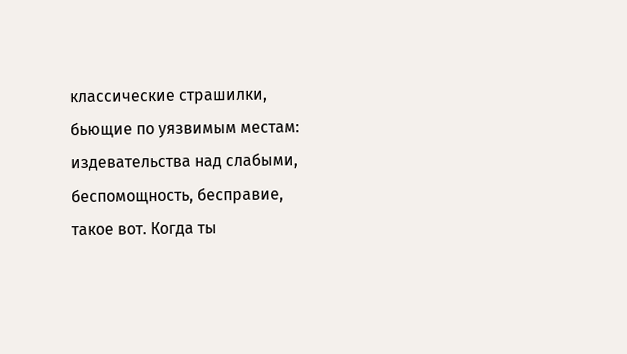классические страшилки, бьющие по уязвимым местам: издевательства над слабыми, беспомощность, бесправие, такое вот. Когда ты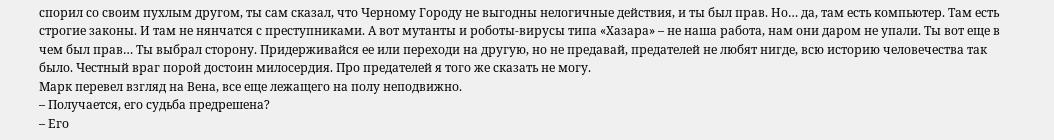спорил со своим пухлым другом, ты сам сказал, что Черному Городу не выгодны нелогичные действия, и ты был прав. Но… да, там есть компьютер. Там есть строгие законы. И там не нянчатся с преступниками. А вот мутанты и роботы-вирусы типа «Хазара» – не наша работа, нам они даром не упали. Ты вот еще в чем был прав… Ты выбрал сторону. Придерживайся ее или переходи на другую, но не предавай, предателей не любят нигде, всю историю человечества так было. Честный враг порой достоин милосердия. Про предателей я того же сказать не могу.
Марк перевел взгляд на Вена, все еще лежащего на полу неподвижно.
– Получается, его судьба предрешена?
– Его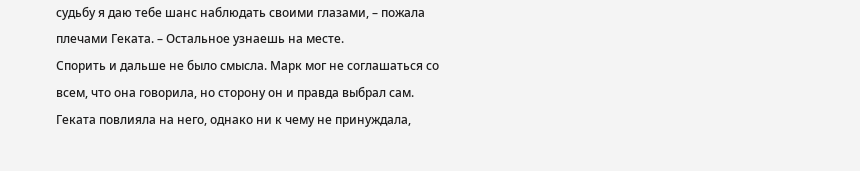судьбу я даю тебе шанс наблюдать своими глазами, – пожала плечами Геката. – Остальное узнаешь на месте.
Спорить и дальше не было смысла. Марк мог не соглашаться со всем, что она говорила, но сторону он и правда выбрал сам. Геката повлияла на него, однако ни к чему не принуждала,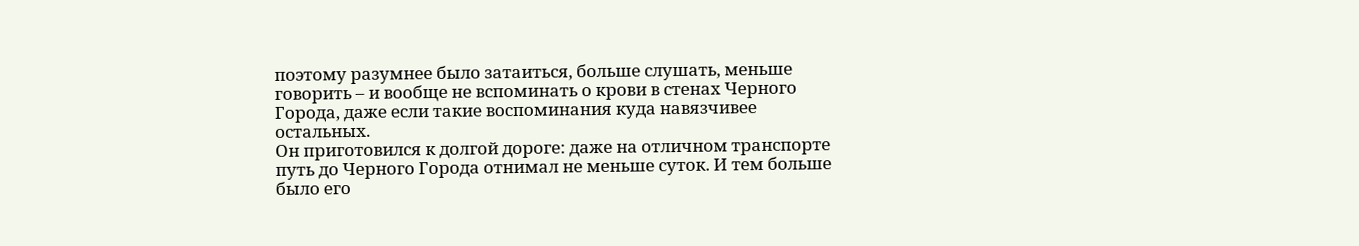поэтому разумнее было затаиться, больше слушать, меньше говорить – и вообще не вспоминать о крови в стенах Черного Города, даже если такие воспоминания куда навязчивее остальных.
Он приготовился к долгой дороге: даже на отличном транспорте путь до Черного Города отнимал не меньше суток. И тем больше было его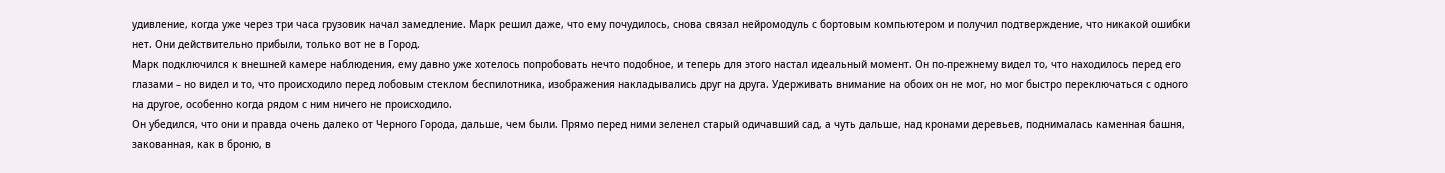удивление, когда уже через три часа грузовик начал замедление. Марк решил даже, что ему почудилось, снова связал нейромодуль с бортовым компьютером и получил подтверждение, что никакой ошибки нет. Они действительно прибыли, только вот не в Город.
Марк подключился к внешней камере наблюдения, ему давно уже хотелось попробовать нечто подобное, и теперь для этого настал идеальный момент. Он по-прежнему видел то, что находилось перед его глазами – но видел и то, что происходило перед лобовым стеклом беспилотника, изображения накладывались друг на друга. Удерживать внимание на обоих он не мог, но мог быстро переключаться с одного на другое, особенно когда рядом с ним ничего не происходило.
Он убедился, что они и правда очень далеко от Черного Города, дальше, чем были. Прямо перед ними зеленел старый одичавший сад, а чуть дальше, над кронами деревьев, поднималась каменная башня, закованная, как в броню, в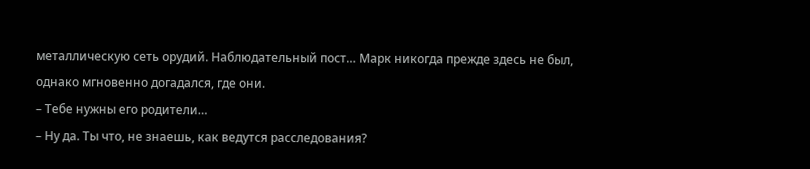металлическую сеть орудий. Наблюдательный пост… Марк никогда прежде здесь не был, однако мгновенно догадался, где они.
– Тебе нужны его родители…
– Ну да. Ты что, не знаешь, как ведутся расследования?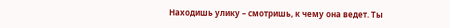Находишь улику – смотришь, к чему она ведет. Ты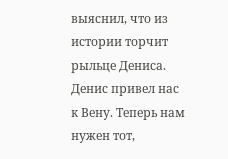выяснил, что из истории торчит рыльце Дениса. Денис привел нас к Вену. Теперь нам нужен тот,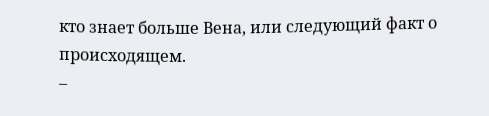кто знает больше Вена, или следующий факт о происходящем.
–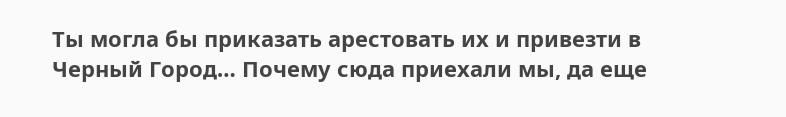Ты могла бы приказать арестовать их и привезти в Черный Город… Почему сюда приехали мы, да еще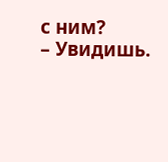с ним?
– Увидишь.